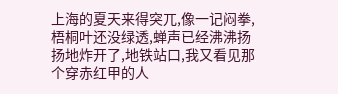上海的夏天来得突兀,像一记闷拳,梧桐叶还没绿透,蝉声已经沸沸扬扬地炸开了,地铁站口,我又看见那个穿赤红甲的人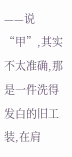——说“甲”,其实不太准确,那是一件洗得发白的旧工装,在肩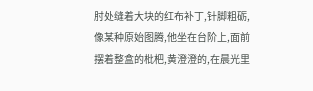肘处缝着大块的红布补丁,针脚粗砺,像某种原始图腾,他坐在台阶上,面前摆着整盒的枇杷,黄澄澄的,在晨光里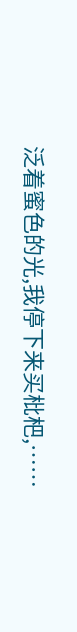泛着蜜色的光,我停下来买枇杷,……